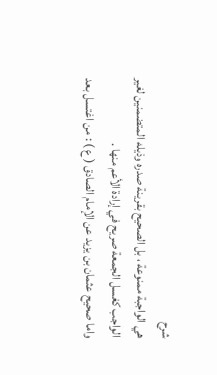شرح
هي الواجبة ممنوعة ، بل الصحيح بقرينة صدره وذيله المتضمنين لغير
الواجب كغسل الجمعة صريح في إرادة الأعم منها .
واما صحيح عثمان بن يزيد عن الإمام الصادق ( ع ) : من اغتسل بعد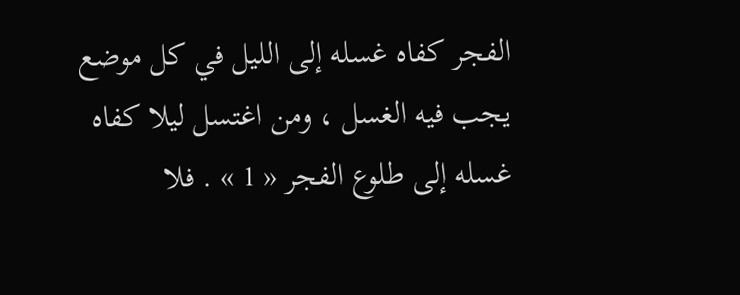الفجر كفاه غسله إلى الليل في كل موضع يجب فيه الغسل ، ومن اغتسل ليلا كفاه غسله إلى طلوع الفجر « 1 » . فلا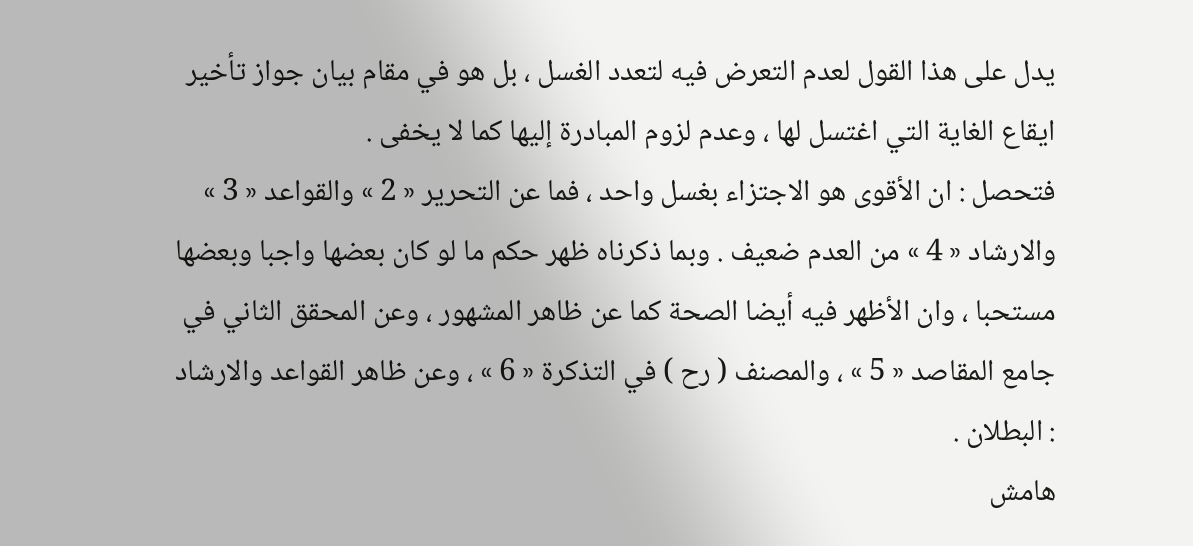يدل على هذا القول لعدم التعرض فيه لتعدد الغسل ، بل هو في مقام بيان جواز تأخير ايقاع الغاية التي اغتسل لها ، وعدم لزوم المبادرة إليها كما لا يخفى .
فتحصل : ان الأقوى هو الاجتزاء بغسل واحد ، فما عن التحرير « 2 » والقواعد « 3 » والارشاد « 4 » من العدم ضعيف . وبما ذكرناه ظهر حكم ما لو كان بعضها واجبا وبعضها مستحبا ، وان الأظهر فيه أيضا الصحة كما عن ظاهر المشهور ، وعن المحقق الثاني في جامع المقاصد « 5 » ، والمصنف ( رح ) في التذكرة « 6 » ، وعن ظاهر القواعد والارشاد : البطلان .
هامش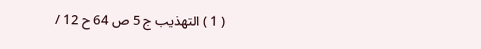( 1 ) التهذيب ج 5 ص 64 ح 12 /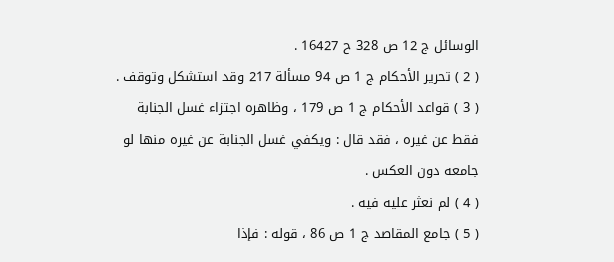الوسائل ج 12 ص 328 ح 16427 .
( 2 ) تحرير الأحكام ج 1 ص 94 مسألة 217 وقد استشكل وتوقف .
( 3 ) قواعد الأحكام ج 1 ص 179 ، وظاهره اجتزاء غسل الجنابة فقط عن غيره ، فقد قال : ويكفي غسل الجنابة عن غيره منها لو جامعه دون العكس .
( 4 ) لم نعثر عليه فيه .
( 5 ) جامع المقاصد ج 1 ص 86 ، قوله : فإذا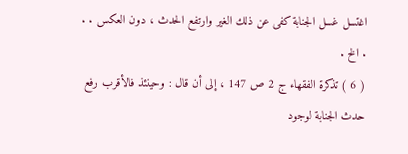اغتسل غسل الجنابة كفى عن ذلك الغير وارتفع الحدث ، دون العكس . . . الخ .
( 6 ) تذكرة الفقهاء ج 2 ص 147 ، إلى أن قال : وحينئذ فالأقرب رفع حدث الجنابة لوجود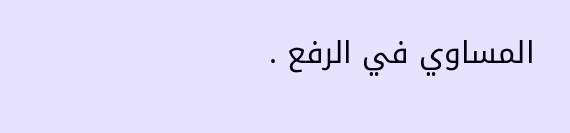المساوي في الرفع .